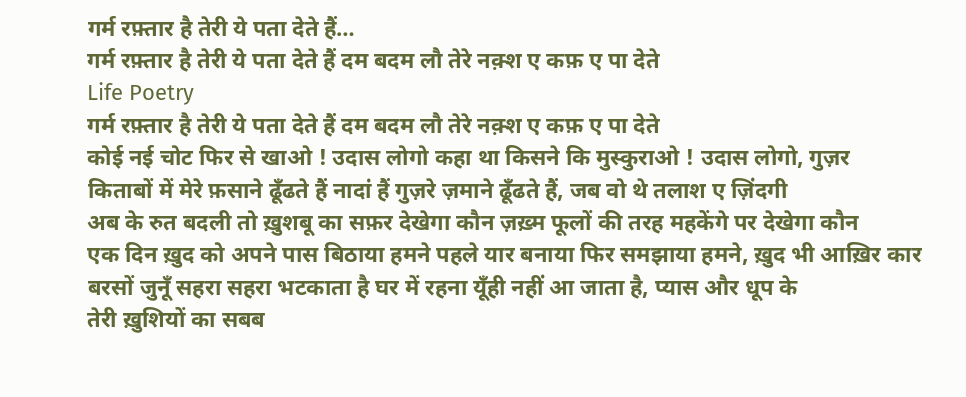गर्म रफ़्तार है तेरी ये पता देते हैं…
गर्म रफ़्तार है तेरी ये पता देते हैं दम बदम लौ तेरे नक़्श ए कफ़ ए पा देते
Life Poetry
गर्म रफ़्तार है तेरी ये पता देते हैं दम बदम लौ तेरे नक़्श ए कफ़ ए पा देते
कोई नई चोट फिर से खाओ ! उदास लोगो कहा था किसने कि मुस्कुराओ ! उदास लोगो, गुज़र
किताबों में मेरे फ़साने ढूँढते हैं नादां हैं गुज़रे ज़माने ढूँढते हैं, जब वो थे तलाश ए ज़िंदगी
अब के रुत बदली तो ख़ुशबू का सफ़र देखेगा कौन ज़ख़्म फूलों की तरह महकेंगे पर देखेगा कौन
एक दिन ख़ुद को अपने पास बिठाया हमने पहले यार बनाया फिर समझाया हमने, ख़ुद भी आख़िर कार
बरसों जुनूँ सहरा सहरा भटकाता है घर में रहना यूँही नहीं आ जाता है, प्यास और धूप के
तेरी ख़ुशियों का सबब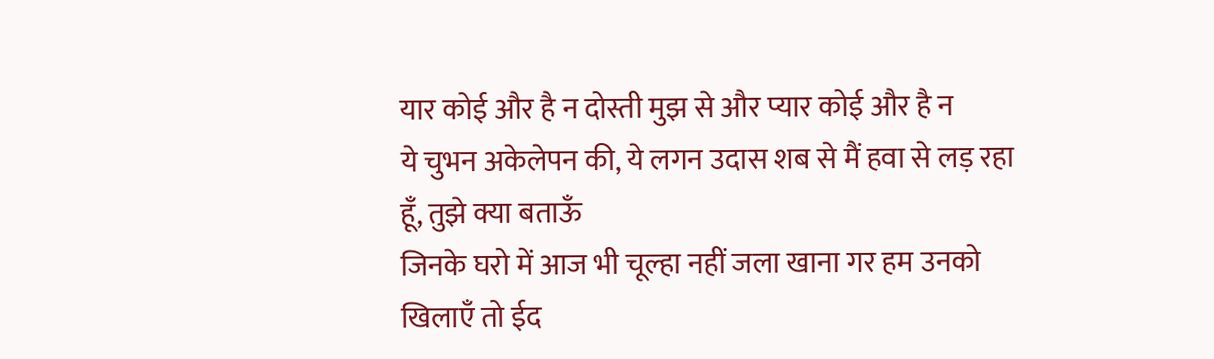यार कोई और है न दोस्ती मुझ से और प्यार कोई और है न
ये चुभन अकेलेपन की, ये लगन उदास शब से मैं हवा से लड़ रहा हूँ, तुझे क्या बताऊँ
जिनके घरो में आज भी चूल्हा नहीं जला खाना गर हम उनको खिलाएँ तो ईद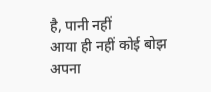है, पानी नहीं
आया ही नहीं कोई बोझ अपना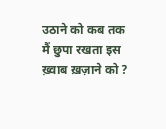उठाने को कब तक मैं छुपा रखता इस ख़्वाब ख़ज़ाने को ?